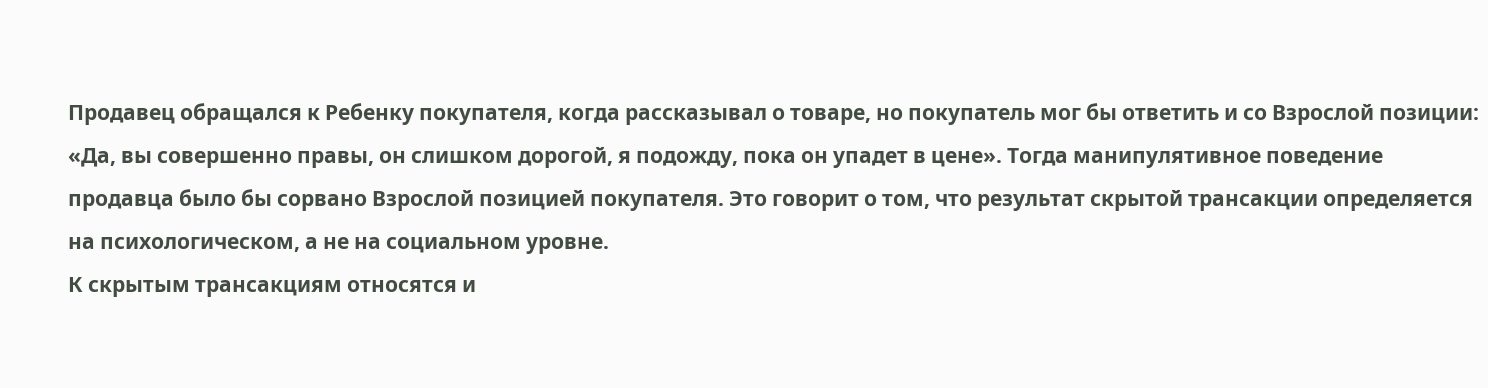Продавец обращался к Ребенку покупателя, когда рассказывал о товаре, но покупатель мог бы ответить и со Взрослой позиции: «Да, вы совершенно правы, он слишком дорогой, я подожду, пока он упадет в цене». Тогда манипулятивное поведение продавца было бы сорвано Взрослой позицией покупателя. Это говорит о том, что результат скрытой трансакции определяется на психологическом, а не на социальном уровне.
К скрытым трансакциям относятся и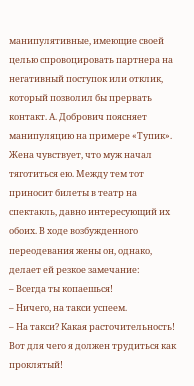манипулятивные, имеющие своей целью спровоцировать партнера на негативный поступок или отклик, который позволил бы прервать контакт. А. Добрович поясняет манипуляцию на примере «Тупик».
Жена чувствует, что муж начал тяготиться ею. Между тем тот приносит билеты в театр на спектакль, давно интересующий их обоих. В ходе возбужденного переодевания жены он, однако, делает ей резкое замечание:
– Всегда ты копаешься!
– Ничего, на такси успеем.
– На такси? Какая расточительность! Вот для чего я должен трудиться как проклятый!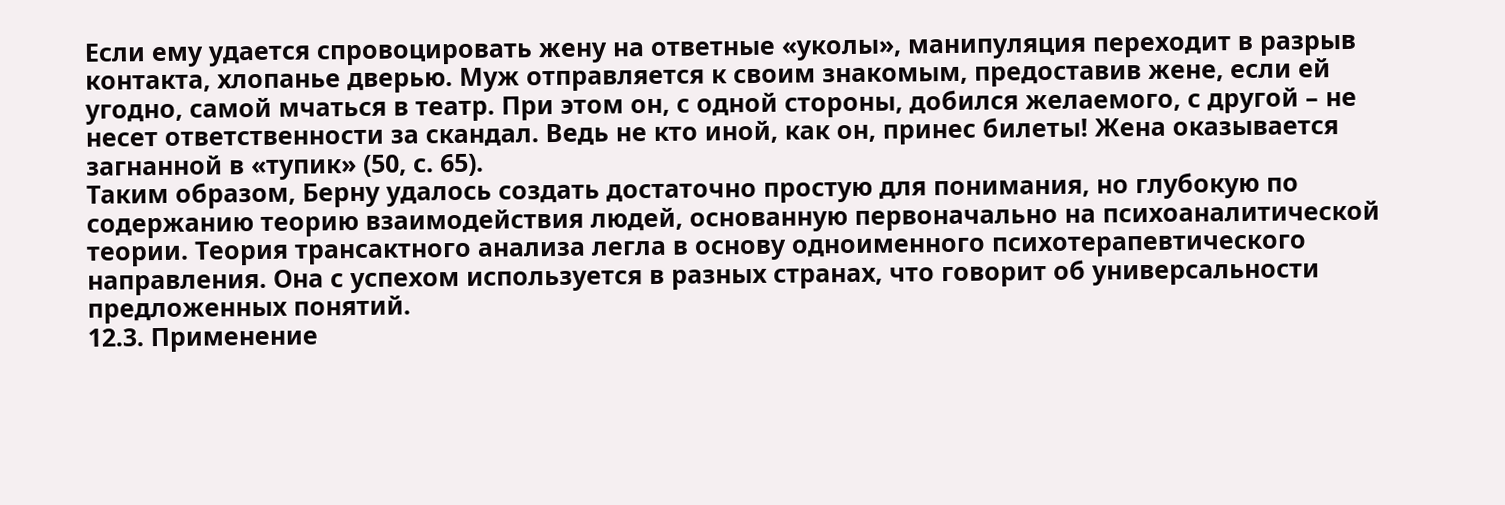Если ему удается спровоцировать жену на ответные «уколы», манипуляция переходит в разрыв контакта, хлопанье дверью. Муж отправляется к своим знакомым, предоставив жене, если ей угодно, самой мчаться в театр. При этом он, с одной стороны, добился желаемого, с другой – не несет ответственности за скандал. Ведь не кто иной, как он, принес билеты! Жена оказывается загнанной в «тупик» (50, с. 65).
Таким образом, Берну удалось создать достаточно простую для понимания, но глубокую по содержанию теорию взаимодействия людей, основанную первоначально на психоаналитической теории. Теория трансактного анализа легла в основу одноименного психотерапевтического направления. Она с успехом используется в разных странах, что говорит об универсальности предложенных понятий.
12.3. Применение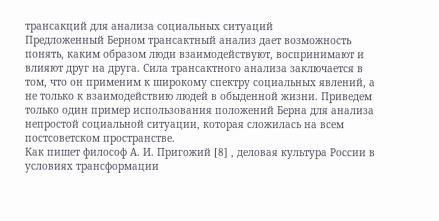трансакций для анализа социальных ситуаций
Предложенный Берном трансактный анализ дает возможность понять, каким образом люди взаимодействуют, воспринимают и влияют друг на друга. Сила трансактного анализа заключается в том, что он применим к широкому спектру социальных явлений, а не только к взаимодействию людей в обыденной жизни. Приведем только один пример использования положений Берна для анализа непростой социальной ситуации, которая сложилась на всем постсоветском пространстве.
Как пишет философ А. И. Пригожий [8] , деловая культура России в условиях трансформации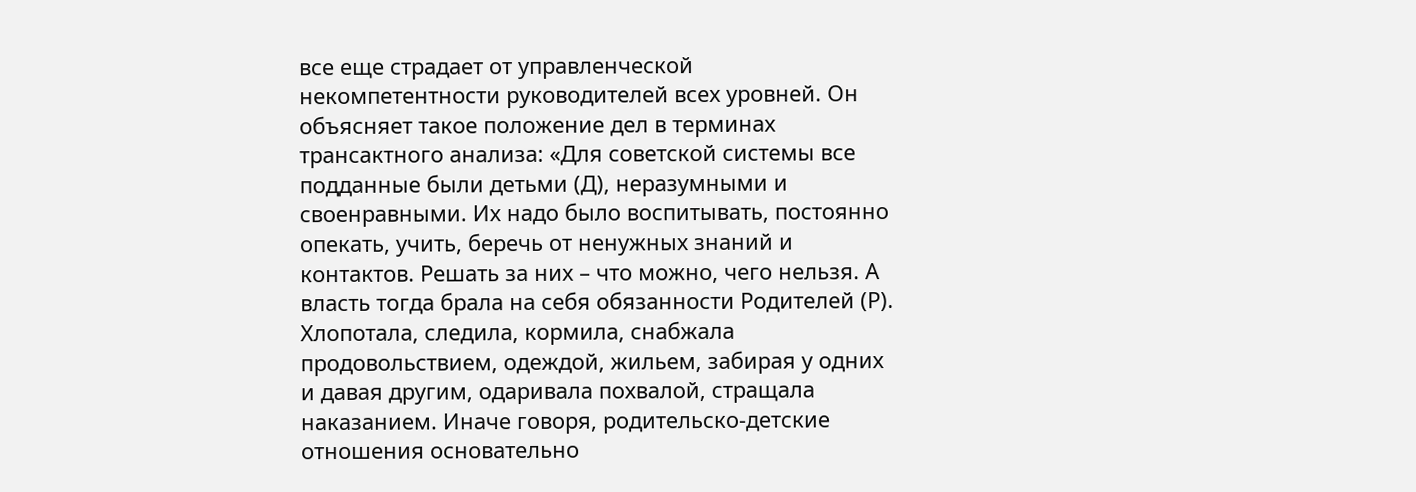все еще страдает от управленческой некомпетентности руководителей всех уровней. Он объясняет такое положение дел в терминах трансактного анализа: «Для советской системы все подданные были детьми (Д), неразумными и своенравными. Их надо было воспитывать, постоянно опекать, учить, беречь от ненужных знаний и контактов. Решать за них – что можно, чего нельзя. А власть тогда брала на себя обязанности Родителей (Р). Хлопотала, следила, кормила, снабжала продовольствием, одеждой, жильем, забирая у одних и давая другим, одаривала похвалой, стращала наказанием. Иначе говоря, родительско-детские отношения основательно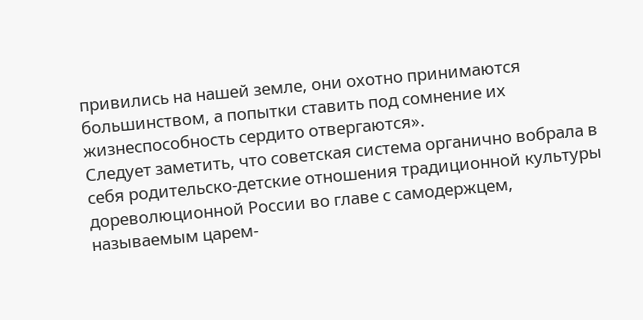привились на нашей земле, они охотно принимаются большинством, а попытки ставить под сомнение их жизнеспособность сердито отвергаются».
Следует заметить, что советская система органично вобрала в себя родительско-детские отношения традиционной культуры дореволюционной России во главе с самодержцем, называемым царем-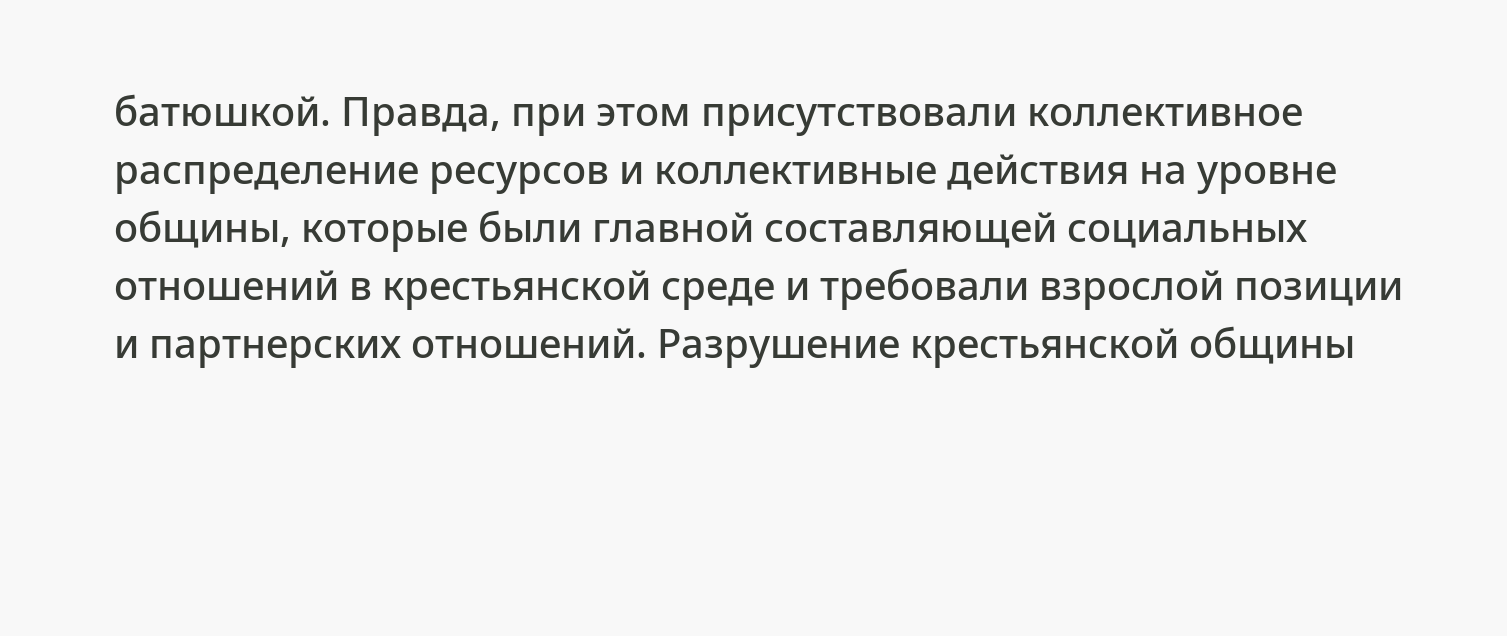батюшкой. Правда, при этом присутствовали коллективное распределение ресурсов и коллективные действия на уровне общины, которые были главной составляющей социальных отношений в крестьянской среде и требовали взрослой позиции и партнерских отношений. Разрушение крестьянской общины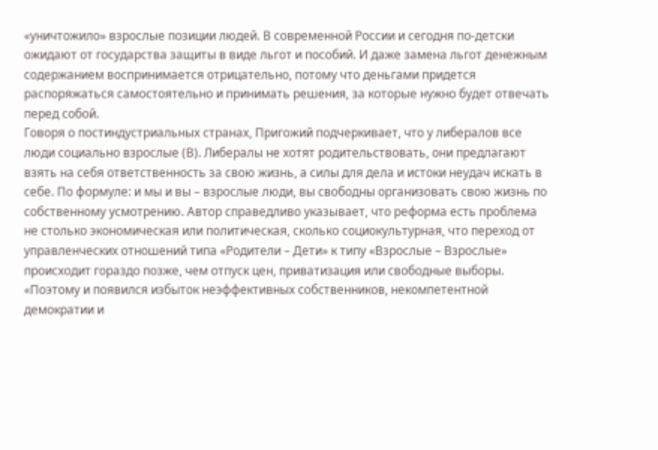«уничтожило» взрослые позиции людей. В современной России и сегодня по-детски ожидают от государства защиты в виде льгот и пособий. И даже замена льгот денежным содержанием воспринимается отрицательно, потому что деньгами придется распоряжаться самостоятельно и принимать решения, за которые нужно будет отвечать перед собой.
Говоря о постиндустриальных странах, Пригожий подчеркивает, что у либералов все люди социально взрослые (В). Либералы не хотят родительствовать, они предлагают взять на себя ответственность за свою жизнь, а силы для дела и истоки неудач искать в себе. По формуле: и мы и вы – взрослые люди, вы свободны организовать свою жизнь по собственному усмотрению. Автор справедливо указывает, что реформа есть проблема не столько экономическая или политическая, сколько социокультурная, что переход от управленческих отношений типа «Родители – Дети» к типу «Взрослые – Взрослые» происходит гораздо позже, чем отпуск цен, приватизация или свободные выборы. «Поэтому и появился избыток неэффективных собственников, некомпетентной демократии и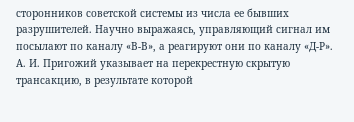сторонников советской системы из числа ее бывших разрушителей. Научно выражаясь, управляющий сигнал им посылают по каналу «В-В», а реагируют они по каналу «Д-Р».
А. И. Пригожий указывает на перекрестную скрытую трансакцию, в результате которой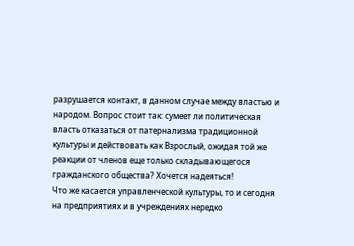разрушается контакт, в данном случае между властью и народом. Вопрос стоит так: сумеет ли политическая власть отказаться от патернализма традиционной культуры и действовать как Взрослый, ожидая той же реакции от членов еще только складывающегося гражданского общества? Хочется надеяться!
Что же касается управленческой культуры, то и сегодня на предприятиях и в учреждениях нередко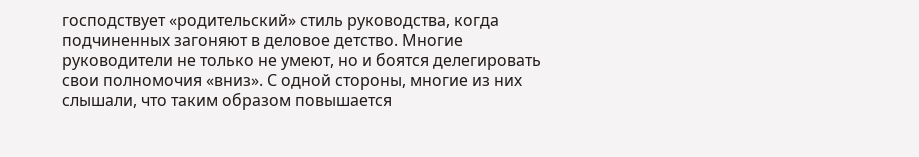господствует «родительский» стиль руководства, когда подчиненных загоняют в деловое детство. Многие руководители не только не умеют, но и боятся делегировать свои полномочия «вниз». С одной стороны, многие из них слышали, что таким образом повышается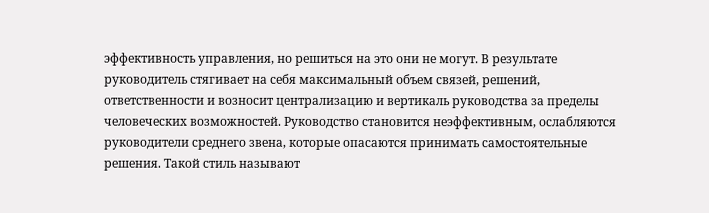эффективность управления, но решиться на это они не могут. В результате руководитель стягивает на себя максимальный объем связей, решений, ответственности и возносит централизацию и вертикаль руководства за пределы человеческих возможностей. Руководство становится неэффективным, ослабляются руководители среднего звена, которые опасаются принимать самостоятельные решения. Такой стиль называют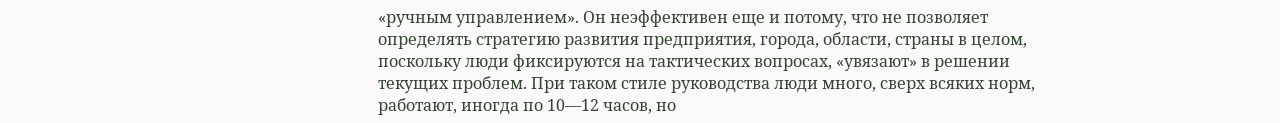«ручным управлением». Он неэффективен еще и потому, что не позволяет определять стратегию развития предприятия, города, области, страны в целом, поскольку люди фиксируются на тактических вопросах, «увязают» в решении текущих проблем. При таком стиле руководства люди много, сверх всяких норм, работают, иногда по 10—12 часов, но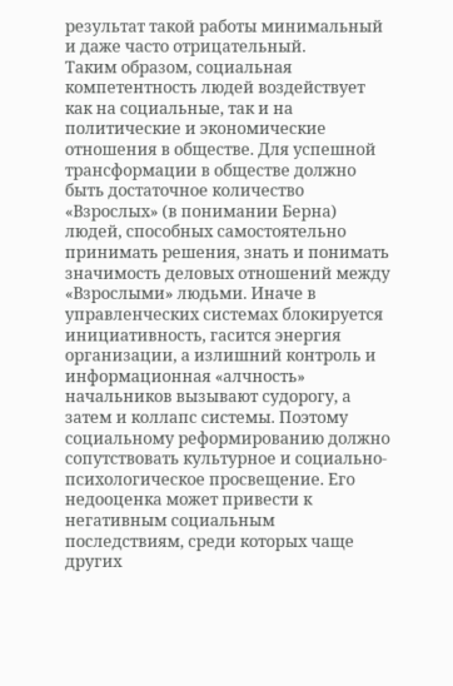результат такой работы минимальный и даже часто отрицательный.
Таким образом, социальная компетентность людей воздействует как на социальные, так и на политические и экономические отношения в обществе. Для успешной трансформации в обществе должно быть достаточное количество «Взрослых» (в понимании Берна) людей, способных самостоятельно принимать решения, знать и понимать значимость деловых отношений между «Взрослыми» людьми. Иначе в управленческих системах блокируется инициативность, гасится энергия организации, а излишний контроль и информационная «алчность» начальников вызывают судорогу, а затем и коллапс системы. Поэтому социальному реформированию должно сопутствовать культурное и социально-психологическое просвещение. Его недооценка может привести к негативным социальным последствиям, среди которых чаще других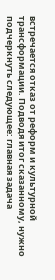встречается отказ от реформ и культурной трансформации. Подводя итог сказанному, нужно подчеркнуть следующее: главная задача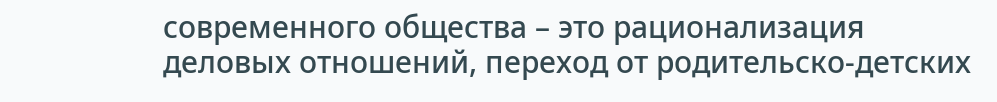современного общества – это рационализация деловых отношений, переход от родительско-детских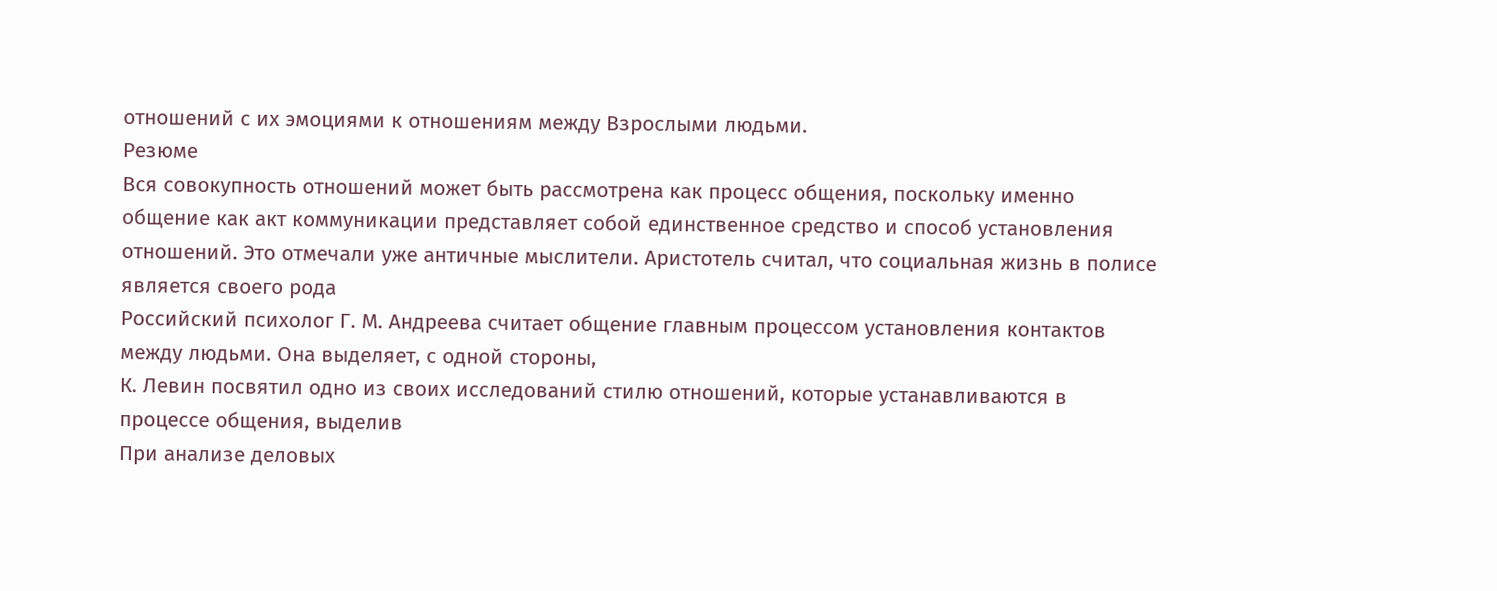отношений с их эмоциями к отношениям между Взрослыми людьми.
Резюме
Вся совокупность отношений может быть рассмотрена как процесс общения, поскольку именно общение как акт коммуникации представляет собой единственное средство и способ установления отношений. Это отмечали уже античные мыслители. Аристотель считал, что социальная жизнь в полисе является своего рода
Российский психолог Г. М. Андреева считает общение главным процессом установления контактов между людьми. Она выделяет, с одной стороны,
К. Левин посвятил одно из своих исследований стилю отношений, которые устанавливаются в процессе общения, выделив
При анализе деловых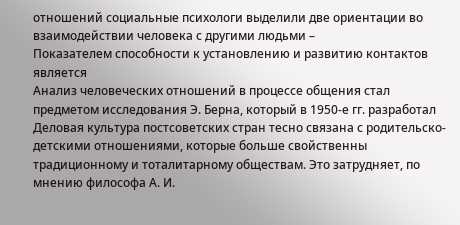отношений социальные психологи выделили две ориентации во взаимодействии человека с другими людьми –
Показателем способности к установлению и развитию контактов является
Анализ человеческих отношений в процессе общения стал предметом исследования Э. Берна, который в 1950-е гг. разработал
Деловая культура постсоветских стран тесно связана с родительско-детскими отношениями, которые больше свойственны традиционному и тоталитарному обществам. Это затрудняет, по мнению философа А. И.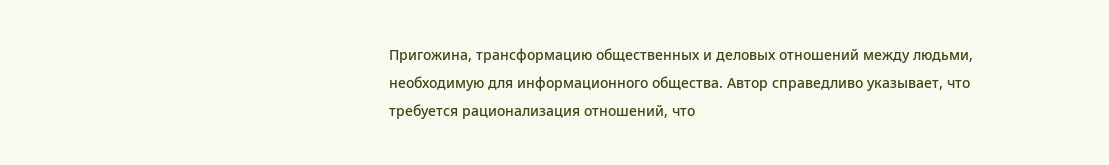Пригожина, трансформацию общественных и деловых отношений между людьми, необходимую для информационного общества. Автор справедливо указывает, что требуется рационализация отношений, что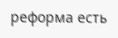реформа есть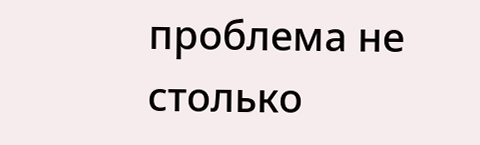проблема не столько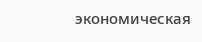экономическая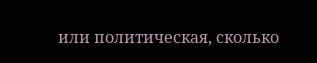или политическая, сколько